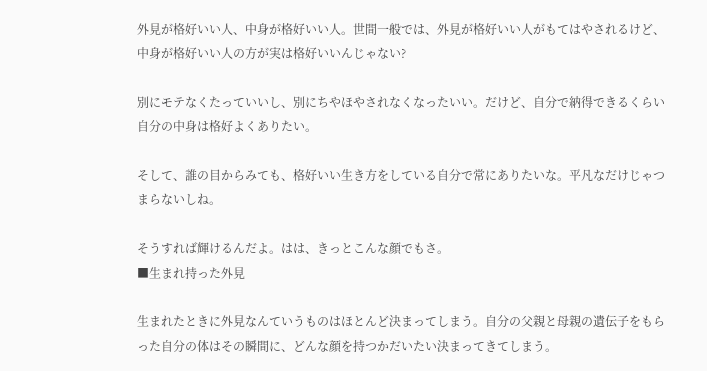外見が格好いい人、中身が格好いい人。世間一般では、外見が格好いい人がもてはやされるけど、中身が格好いい人の方が実は格好いいんじゃない?

別にモテなくたっていいし、別にちやほやされなくなったいい。だけど、自分で納得できるくらい自分の中身は格好よくありたい。

そして、誰の目からみても、格好いい生き方をしている自分で常にありたいな。平凡なだけじゃつまらないしね。

そうすれば輝けるんだよ。はは、きっとこんな顔でもさ。
■生まれ持った外見

生まれたときに外見なんていうものはほとんど決まってしまう。自分の父親と母親の遺伝子をもらった自分の体はその瞬間に、どんな顔を持つかだいたい決まってきてしまう。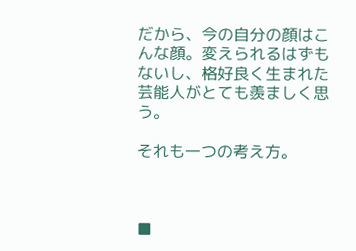だから、今の自分の顔はこんな顔。変えられるはずもないし、格好良く生まれた芸能人がとても羨ましく思う。

それも一つの考え方。



■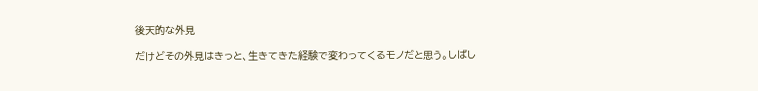後天的な外見

だけどその外見はきっと、生きてきた経験で変わってくるモノだと思う。しばし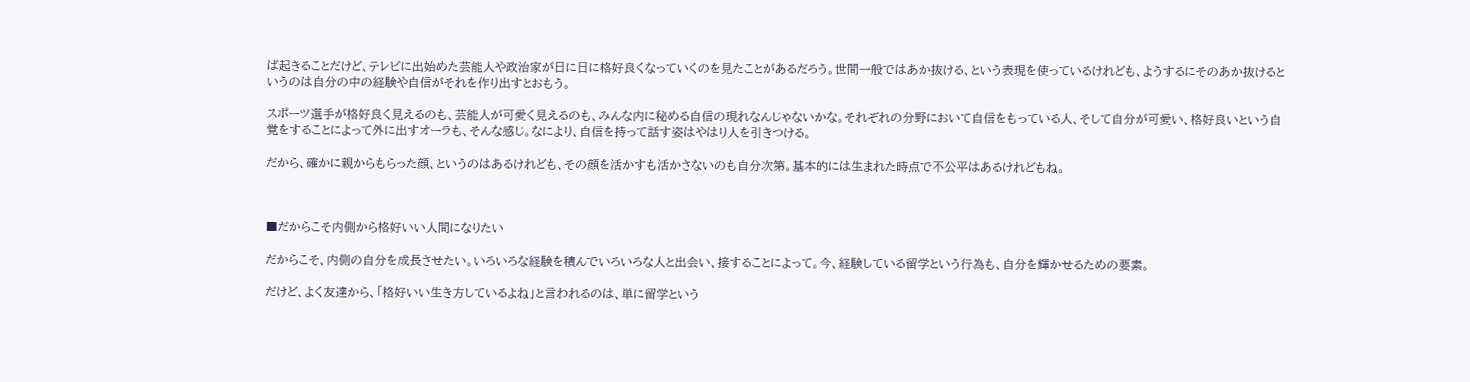ば起きることだけど、テレビに出始めた芸能人や政治家が日に日に格好良くなっていくのを見たことがあるだろう。世間一般ではあか抜ける、という表現を使っているけれども、ようするにそのあか抜けるというのは自分の中の経験や自信がそれを作り出すとおもう。

スポーツ選手が格好良く見えるのも、芸能人が可愛く見えるのも、みんな内に秘める自信の現れなんじゃないかな。それぞれの分野において自信をもっている人、そして自分が可愛い、格好良いという自覚をすることによって外に出すオーラも、そんな感じ。なにより、自信を持って話す姿はやはり人を引きつける。

だから、確かに親からもらった顔、というのはあるけれども、その顔を活かすも活かさないのも自分次第。基本的には生まれた時点で不公平はあるけれどもね。



■だからこそ内側から格好いい人間になりたい

だからこそ、内側の自分を成長させたい。いろいろな経験を積んでいろいろな人と出会い、接することによって。今、経験している留学という行為も、自分を輝かせるための要素。

だけど、よく友達から、「格好いい生き方しているよね」と言われるのは、単に留学という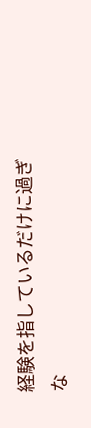経験を指しているだけに過ぎな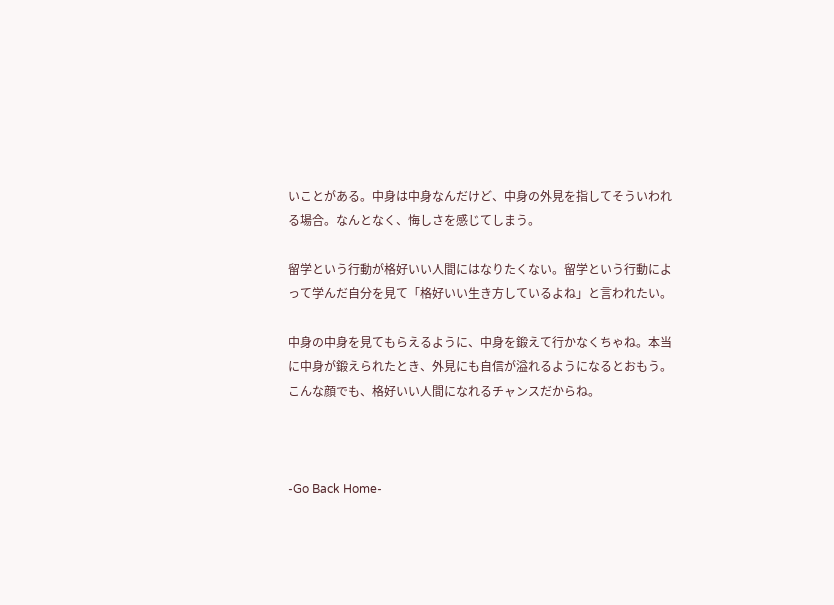いことがある。中身は中身なんだけど、中身の外見を指してそういわれる場合。なんとなく、悔しさを感じてしまう。

留学という行動が格好いい人間にはなりたくない。留学という行動によって学んだ自分を見て「格好いい生き方しているよね」と言われたい。

中身の中身を見てもらえるように、中身を鍛えて行かなくちゃね。本当に中身が鍛えられたとき、外見にも自信が溢れるようになるとおもう。こんな顔でも、格好いい人間になれるチャンスだからね。



-Go Back Home-